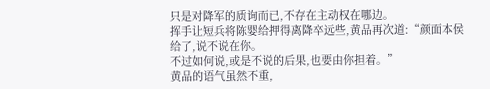只是对降军的质询而已,不存在主动权在哪边。
挥手让短兵将陈婴给押得离降卒远些,黄品再次道:“颜面本侯给了,说不说在你。
不过如何说,或是不说的后果,也要由你担着。”
黄品的语气虽然不重,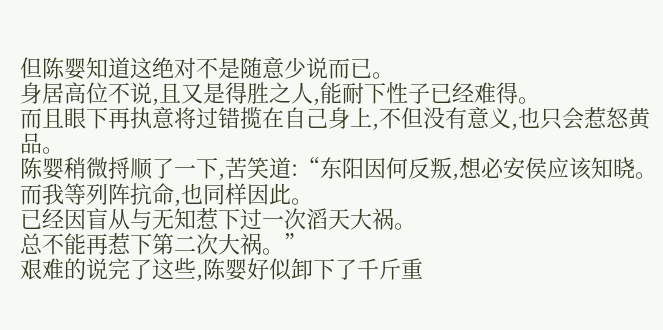但陈婴知道这绝对不是随意少说而已。
身居高位不说,且又是得胜之人,能耐下性子已经难得。
而且眼下再执意将过错揽在自己身上,不但没有意义,也只会惹怒黄品。
陈婴稍微捋顺了一下,苦笑道:“东阳因何反叛,想必安侯应该知晓。
而我等列阵抗命,也同样因此。
已经因盲从与无知惹下过一次滔天大祸。
总不能再惹下第二次大祸。”
艰难的说完了这些,陈婴好似卸下了千斤重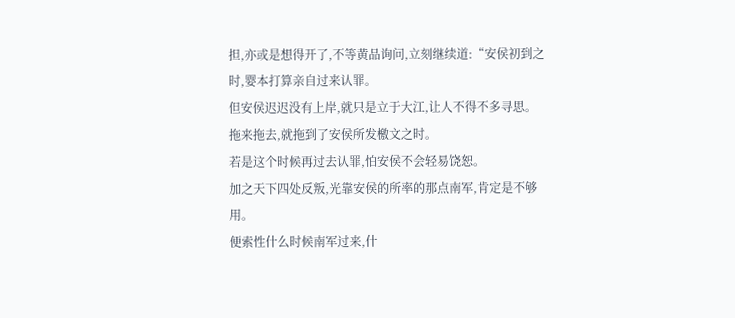担,亦或是想得开了,不等黄品询问,立刻继续道:“安侯初到之时,婴本打算亲自过来认罪。
但安侯迟迟没有上岸,就只是立于大江,让人不得不多寻思。
拖来拖去,就拖到了安侯所发檄文之时。
若是这个时候再过去认罪,怕安侯不会轻易饶恕。
加之天下四处反叛,光靠安侯的所率的那点南军,肯定是不够用。
便索性什么时候南军过来,什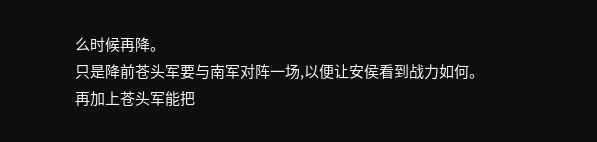么时候再降。
只是降前苍头军要与南军对阵一场,以便让安侯看到战力如何。
再加上苍头军能把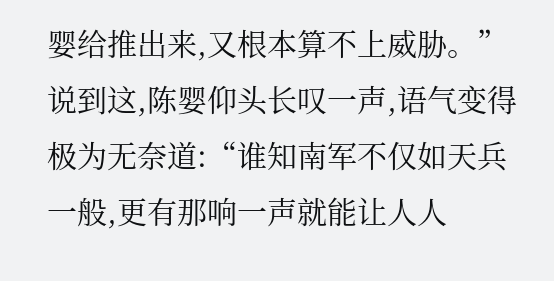婴给推出来,又根本算不上威胁。”
说到这,陈婴仰头长叹一声,语气变得极为无奈道:“谁知南军不仅如天兵一般,更有那响一声就能让人人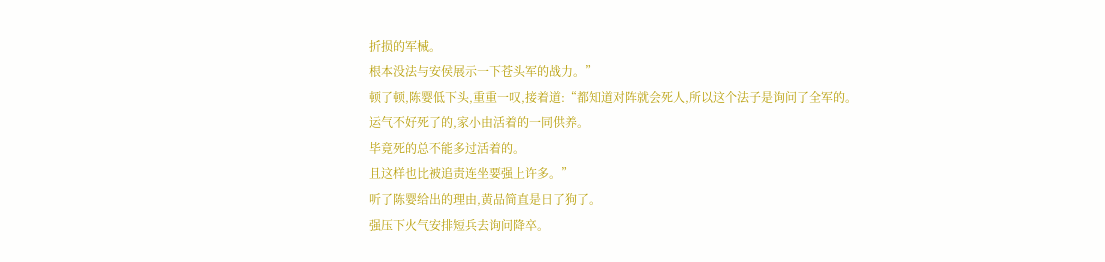折损的军械。
根本没法与安侯展示一下苍头军的战力。”
顿了顿,陈婴低下头,重重一叹,接着道:“都知道对阵就会死人,所以这个法子是询问了全军的。
运气不好死了的,家小由活着的一同供养。
毕竟死的总不能多过活着的。
且这样也比被追责连坐要强上许多。”
听了陈婴给出的理由,黄品简直是日了狗了。
强压下火气安排短兵去询问降卒。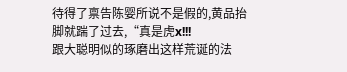待得了禀告陈婴所说不是假的,黄品抬脚就踹了过去,“真是虎x!!!
跟大聪明似的琢磨出这样荒诞的法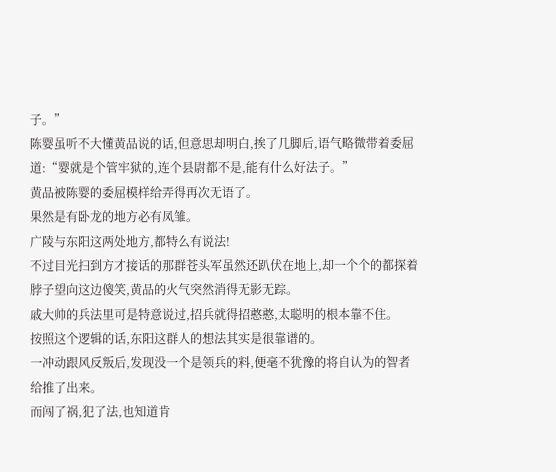子。”
陈婴虽听不大懂黄品说的话,但意思却明白,挨了几脚后,语气略微带着委屈道:“婴就是个管牢狱的,连个县尉都不是,能有什么好法子。”
黄品被陈婴的委屈模样给弄得再次无语了。
果然是有卧龙的地方必有凤雏。
广陵与东阳这两处地方,都特么有说法!
不过目光扫到方才接话的那群苍头军虽然还趴伏在地上,却一个个的都探着脖子望向这边傻笑,黄品的火气突然消得无影无踪。
戚大帅的兵法里可是特意说过,招兵就得招憨憨,太聪明的根本靠不住。
按照这个逻辑的话,东阳这群人的想法其实是很靠谱的。
一冲动跟风反叛后,发现没一个是领兵的料,便毫不犹豫的将自认为的智者给推了出来。
而闯了祸,犯了法,也知道肯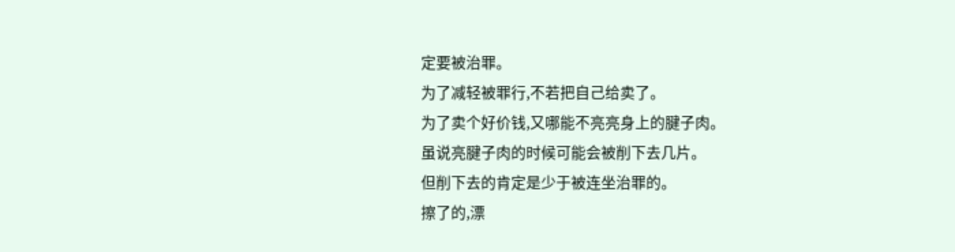定要被治罪。
为了减轻被罪行,不若把自己给卖了。
为了卖个好价钱,又哪能不亮亮身上的腱子肉。
虽说亮腱子肉的时候可能会被削下去几片。
但削下去的肯定是少于被连坐治罪的。
擦了的,漂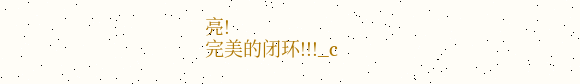亮!
完美的闭环!!!_c